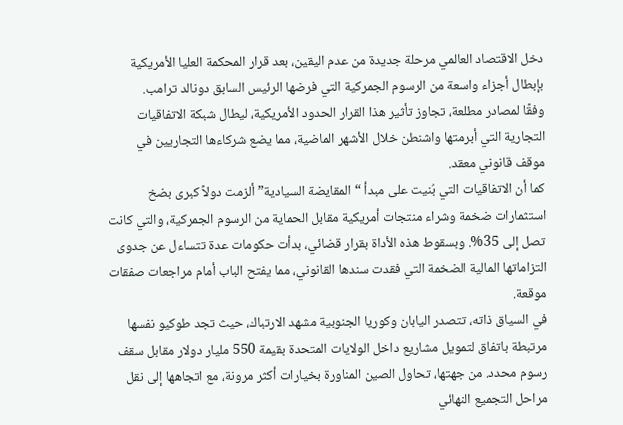دخل الاقتصاد العالمي مرحلة جديدة من عدم اليقين، بعد قرار المحكمة العليا الأمريكية بإبطال أجزاء واسعة من الرسوم الجمركية التي فرضها الرئيس السابق دونالد ترامب.
وفقًا لمصادر مطلعة، تجاوز تأثير هذا القرار الحدود الأمريكية، ليطال شبكة الاتفاقيات التجارية التي أبرمتها واشنطن خلال الأشهر الماضية، مما يضع شركاءها التجاريين في موقف قانوني معقد.
كما أن الاتفاقيات التي بُنيت على مبدأ “المقايضة السيادية” ألزمت دولاً كبرى بضخ استثمارات ضخمة وشراء منتجات أمريكية مقابل الحماية من الرسوم الجمركية، والتي كانت تصل إلى 35%. وبسقوط هذه الأداة بقرار قضائي، بدأت حكومات عدة تتساءل عن جدوى التزاماتها المالية الضخمة التي فقدت سندها القانوني، مما يفتح الباب أمام مراجعات صفقات موقعة.
في السياق ذاته، تتصدر اليابان وكوريا الجنوبية مشهد الارتباك، حيث تجد طوكيو نفسها مرتبطة باتفاق لتمويل مشاريع داخل الولايات المتحدة بقيمة 550 مليار دولار مقابل سقف رسوم محدد. من جهتها، تحاول الصين المناورة بخيارات أكثر مرونة، مع اتجاهها إلى نقل مراحل التجميع النهائي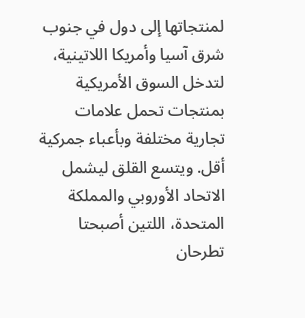لمنتجاتها إلى دول في جنوب شرق آسيا وأمريكا اللاتينية، لتدخل السوق الأمريكية بمنتجات تحمل علامات تجارية مختلفة وبأعباء جمركية أقل. ويتسع القلق ليشمل الاتحاد الأوروبي والمملكة المتحدة، اللتين أصبحتا تطرحان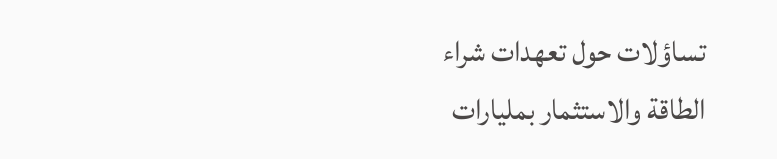تساؤلات حول تعهدات شراء الطاقة والاستثمار بمليارات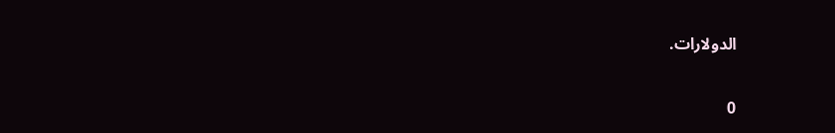الدولارات.

0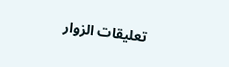تعليقات الزوار